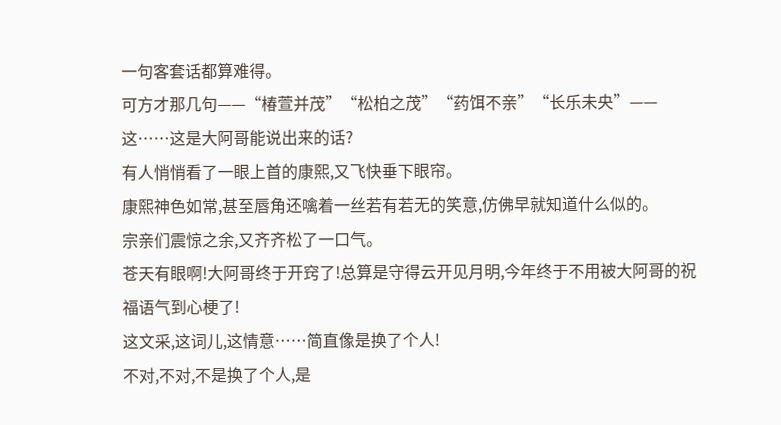一句客套话都算难得。
可方才那几句——“椿萱并茂”“松柏之茂”“药饵不亲”“长乐未央”——这……这是大阿哥能说出来的话?
有人悄悄看了一眼上首的康熙,又飞快垂下眼帘。
康熙神色如常,甚至唇角还噙着一丝若有若无的笑意,仿佛早就知道什么似的。
宗亲们震惊之余,又齐齐松了一口气。
苍天有眼啊!大阿哥终于开窍了!总算是守得云开见月明,今年终于不用被大阿哥的祝福语气到心梗了!
这文采,这词儿,这情意……简直像是换了个人!
不对,不对,不是换了个人,是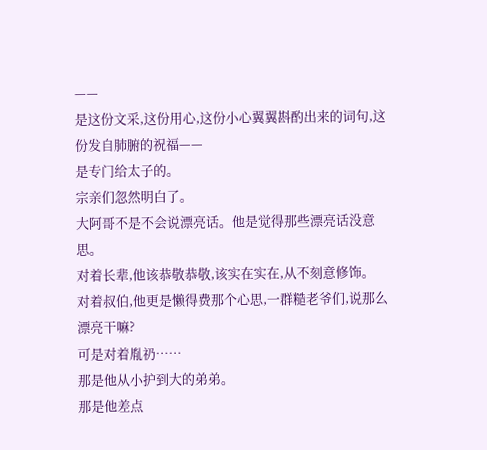——
是这份文采,这份用心,这份小心翼翼斟酌出来的词句,这份发自肺腑的祝福——
是专门给太子的。
宗亲们忽然明白了。
大阿哥不是不会说漂亮话。他是觉得那些漂亮话没意思。
对着长辈,他该恭敬恭敬,该实在实在,从不刻意修饰。
对着叔伯,他更是懒得费那个心思,一群糙老爷们,说那么漂亮干嘛?
可是对着胤礽……
那是他从小护到大的弟弟。
那是他差点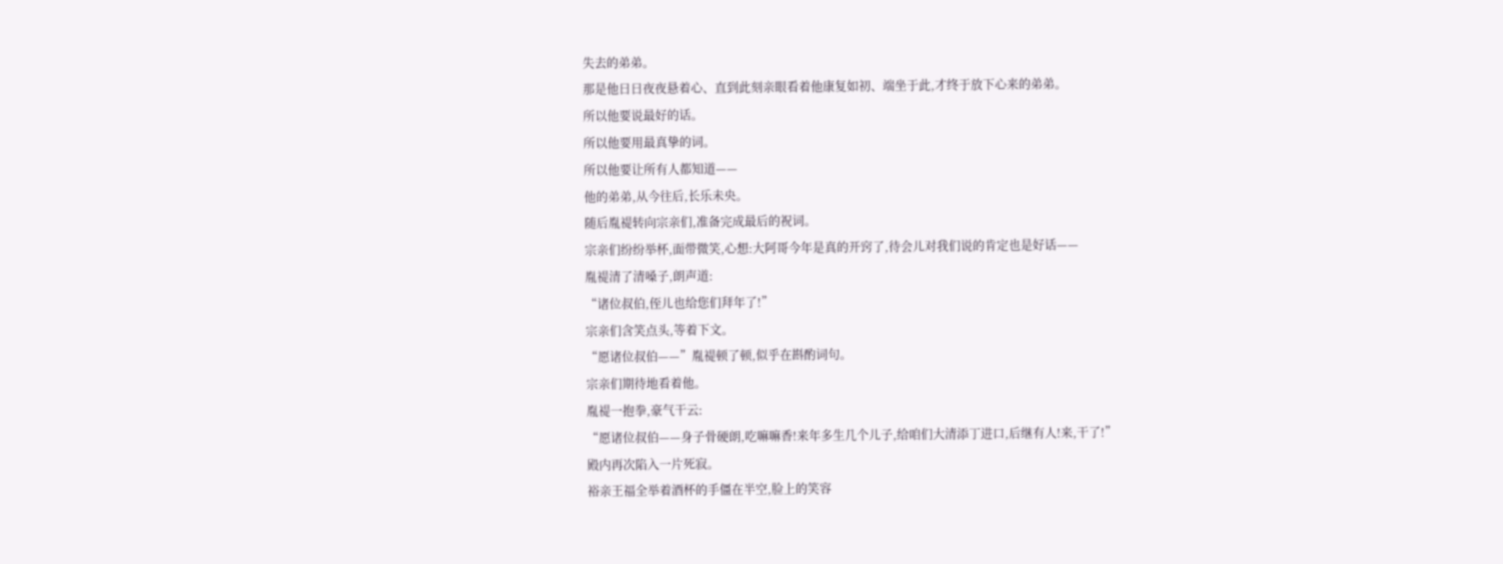失去的弟弟。
那是他日日夜夜悬着心、直到此刻亲眼看着他康复如初、端坐于此,才终于放下心来的弟弟。
所以他要说最好的话。
所以他要用最真挚的词。
所以他要让所有人都知道——
他的弟弟,从今往后,长乐未央。
随后胤禔转向宗亲们,准备完成最后的祝词。
宗亲们纷纷举杯,面带微笑,心想:大阿哥今年是真的开窍了,待会儿对我们说的肯定也是好话——
胤禔清了清嗓子,朗声道:
“诸位叔伯,侄儿也给您们拜年了!”
宗亲们含笑点头,等着下文。
“愿诸位叔伯——”胤禔顿了顿,似乎在斟酌词句。
宗亲们期待地看着他。
胤禔一抱拳,豪气干云:
“愿诸位叔伯——身子骨硬朗,吃嘛嘛香!来年多生几个儿子,给咱们大清添丁进口,后继有人!来,干了!”
殿内再次陷入一片死寂。
裕亲王福全举着酒杯的手僵在半空,脸上的笑容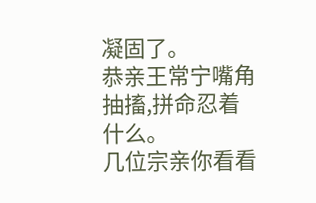凝固了。
恭亲王常宁嘴角抽搐,拼命忍着什么。
几位宗亲你看看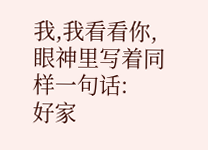我,我看看你,眼神里写着同样一句话:
好家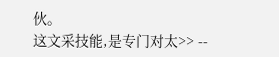伙。
这文采技能,是专门对太>> --